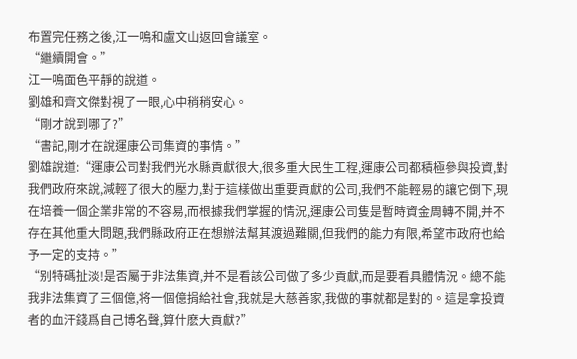布置完任務之後,江一鳴和盧文山返回會議室。
“繼續開會。”
江一鳴面色平靜的說道。
劉雄和齊文傑對視了一眼,心中稍稍安心。
“剛才說到哪了?”
“書記,剛才在說運康公司集資的事情。”
劉雄說道:“運康公司對我們光水縣貢獻很大,很多重大民生工程,運康公司都積極參與投資,對我們政府來說,減輕了很大的壓力,對于這樣做出重要貢獻的公司,我們不能輕易的讓它倒下,現在培養一個企業非常的不容易,而根據我們掌握的情況,運康公司隻是暫時資金周轉不開,并不存在其他重大問題,我們縣政府正在想辦法幫其渡過難關,但我們的能力有限,希望市政府也給予一定的支持。”
“别特碼扯淡!是否屬于非法集資,并不是看該公司做了多少貢獻,而是要看具體情況。總不能我非法集資了三個億,将一個億捐給社會,我就是大慈善家,我做的事就都是對的。這是拿投資者的血汗錢爲自己博名聲,算什麽大貢獻?”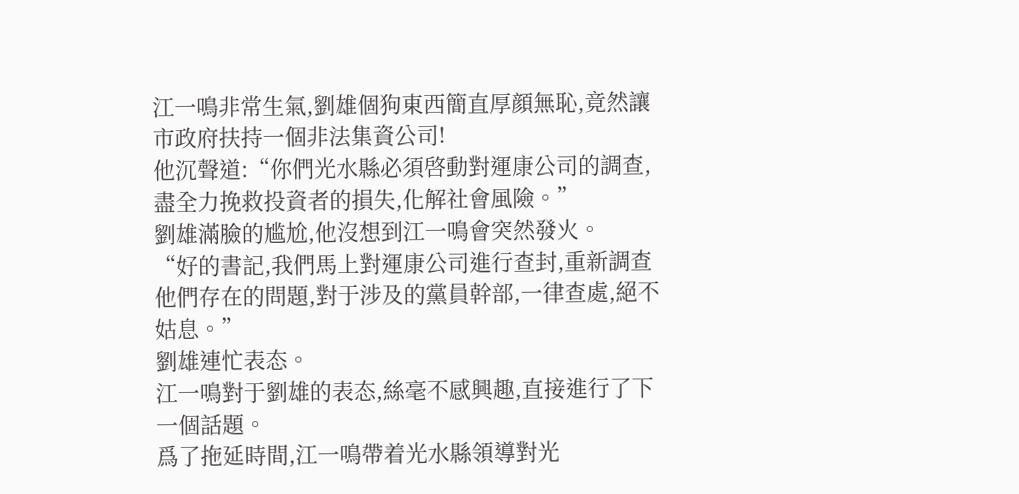江一鳴非常生氣,劉雄個狗東西簡直厚顔無恥,竟然讓市政府扶持一個非法集資公司!
他沉聲道:“你們光水縣必須啓動對運康公司的調查,盡全力挽救投資者的損失,化解社會風險。”
劉雄滿臉的尴尬,他沒想到江一鳴會突然發火。
“好的書記,我們馬上對運康公司進行查封,重新調查他們存在的問題,對于涉及的黨員幹部,一律查處,絕不姑息。”
劉雄連忙表态。
江一鳴對于劉雄的表态,絲毫不感興趣,直接進行了下一個話題。
爲了拖延時間,江一鳴帶着光水縣領導對光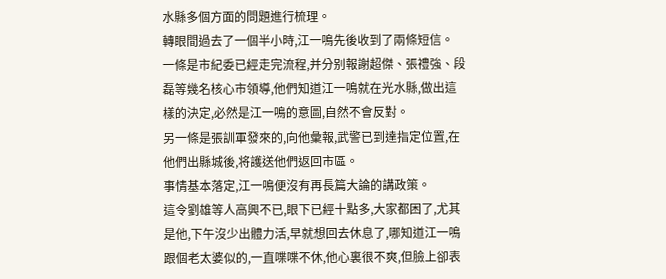水縣多個方面的問題進行梳理。
轉眼間過去了一個半小時,江一鳴先後收到了兩條短信。
一條是市紀委已經走完流程,并分别報謝超傑、張禮強、段磊等幾名核心市領導,他們知道江一鳴就在光水縣,做出這樣的決定,必然是江一鳴的意圖,自然不會反對。
另一條是張訓軍發來的,向他彙報,武警已到達指定位置,在他們出縣城後,将護送他們返回市區。
事情基本落定,江一鳴便沒有再長篇大論的講政策。
這令劉雄等人高興不已,眼下已經十點多,大家都困了,尤其是他,下午沒少出體力活,早就想回去休息了,哪知道江一鳴跟個老太婆似的,一直喋喋不休,他心裏很不爽,但臉上卻表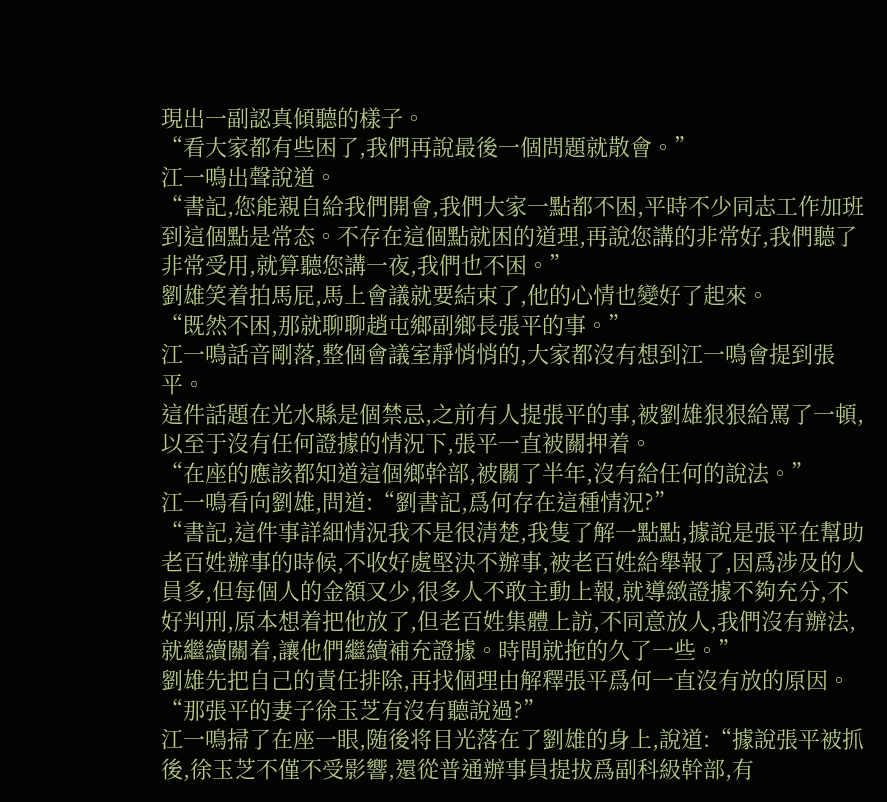現出一副認真傾聽的樣子。
“看大家都有些困了,我們再說最後一個問題就散會。”
江一鳴出聲說道。
“書記,您能親自給我們開會,我們大家一點都不困,平時不少同志工作加班到這個點是常态。不存在這個點就困的道理,再說您講的非常好,我們聽了非常受用,就算聽您講一夜,我們也不困。”
劉雄笑着拍馬屁,馬上會議就要結束了,他的心情也變好了起來。
“既然不困,那就聊聊趙屯鄉副鄉長張平的事。”
江一鳴話音剛落,整個會議室靜悄悄的,大家都沒有想到江一鳴會提到張平。
這件話題在光水縣是個禁忌,之前有人提張平的事,被劉雄狠狠給罵了一頓,以至于沒有任何證據的情況下,張平一直被關押着。
“在座的應該都知道這個鄉幹部,被關了半年,沒有給任何的說法。”
江一鳴看向劉雄,問道:“劉書記,爲何存在這種情況?”
“書記,這件事詳細情況我不是很清楚,我隻了解一點點,據說是張平在幫助老百姓辦事的時候,不收好處堅決不辦事,被老百姓給舉報了,因爲涉及的人員多,但每個人的金額又少,很多人不敢主動上報,就導緻證據不夠充分,不好判刑,原本想着把他放了,但老百姓集體上訪,不同意放人,我們沒有辦法,就繼續關着,讓他們繼續補充證據。時間就拖的久了一些。”
劉雄先把自己的責任排除,再找個理由解釋張平爲何一直沒有放的原因。
“那張平的妻子徐玉芝有沒有聽說過?”
江一鳴掃了在座一眼,随後将目光落在了劉雄的身上,說道:“據說張平被抓後,徐玉芝不僅不受影響,還從普通辦事員提拔爲副科級幹部,有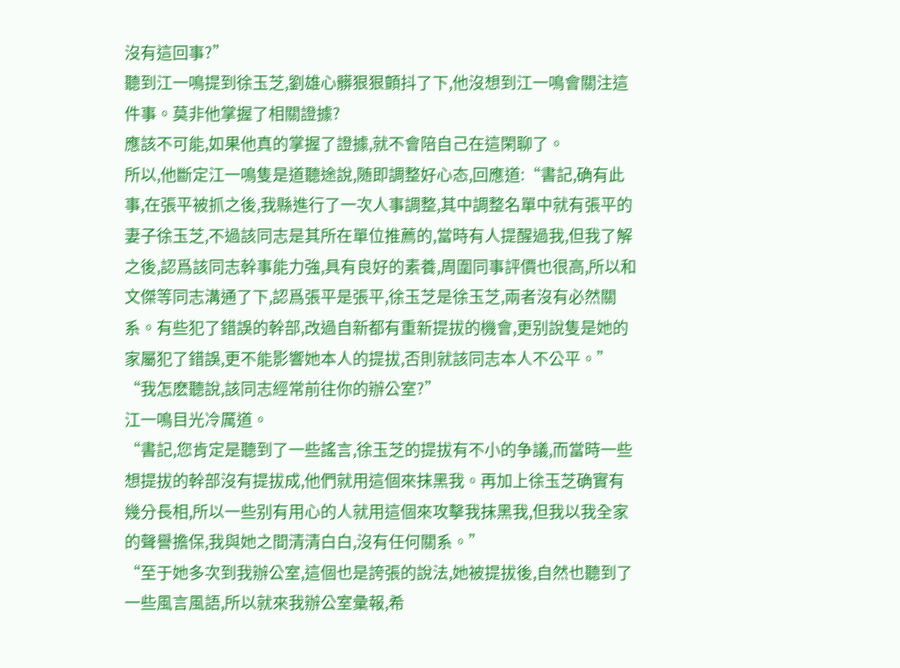沒有這回事?”
聽到江一鳴提到徐玉芝,劉雄心髒狠狠顫抖了下,他沒想到江一鳴會關注這件事。莫非他掌握了相關證據?
應該不可能,如果他真的掌握了證據,就不會陪自己在這閑聊了。
所以,他斷定江一鳴隻是道聽途說,随即調整好心态,回應道:“書記,确有此事,在張平被抓之後,我縣進行了一次人事調整,其中調整名單中就有張平的妻子徐玉芝,不過該同志是其所在單位推薦的,當時有人提醒過我,但我了解之後,認爲該同志幹事能力強,具有良好的素養,周圍同事評價也很高,所以和文傑等同志溝通了下,認爲張平是張平,徐玉芝是徐玉芝,兩者沒有必然關系。有些犯了錯誤的幹部,改過自新都有重新提拔的機會,更别說隻是她的家屬犯了錯誤,更不能影響她本人的提拔,否則就該同志本人不公平。”
“我怎麽聽說,該同志經常前往你的辦公室?”
江一鳴目光冷厲道。
“書記,您肯定是聽到了一些謠言,徐玉芝的提拔有不小的争議,而當時一些想提拔的幹部沒有提拔成,他們就用這個來抹黑我。再加上徐玉芝确實有幾分長相,所以一些别有用心的人就用這個來攻擊我抹黑我,但我以我全家的聲譽擔保,我與她之間清清白白,沒有任何關系。”
“至于她多次到我辦公室,這個也是誇張的說法,她被提拔後,自然也聽到了一些風言風語,所以就來我辦公室彙報,希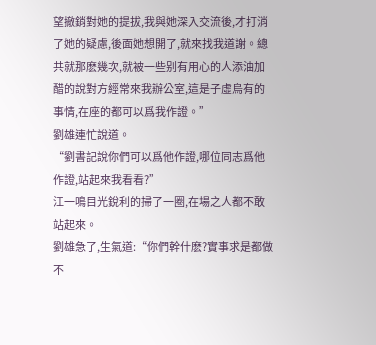望撤銷對她的提拔,我與她深入交流後,才打消了她的疑慮,後面她想開了,就來找我道謝。總共就那麽幾次,就被一些别有用心的人添油加醋的說對方經常來我辦公室,這是子虛烏有的事情,在座的都可以爲我作證。”
劉雄連忙說道。
“劉書記說你們可以爲他作證,哪位同志爲他作證,站起來我看看?”
江一鳴目光銳利的掃了一圈,在場之人都不敢站起來。
劉雄急了,生氣道:“你們幹什麽?實事求是都做不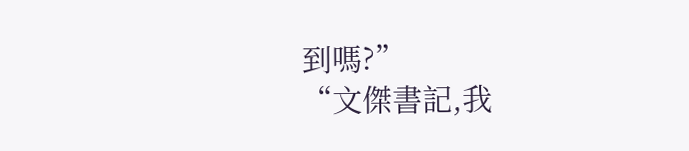到嗎?”
“文傑書記,我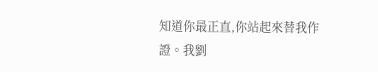知道你最正直,你站起來替我作證。我劉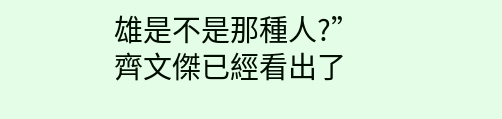雄是不是那種人?”
齊文傑已經看出了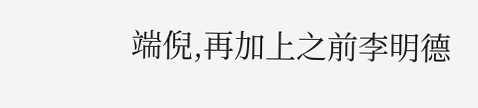端倪,再加上之前李明德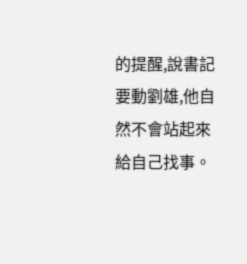的提醒,說書記要動劉雄,他自然不會站起來給自己找事。